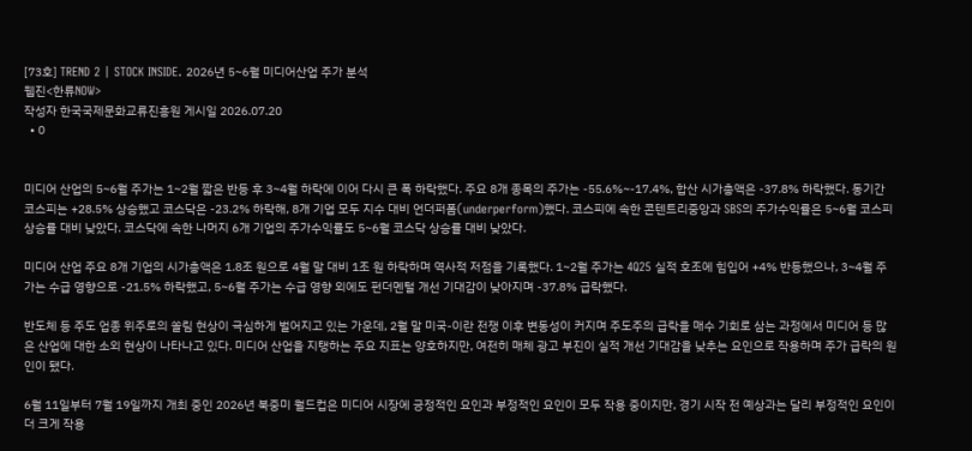[73호] TREND 2 | STOCK INSIDE. 2026년 5~6월 미디어산업 주가 분석
웹진<한류NOW>
작성자 한국국제문화교류진흥원 게시일 2026.07.20
  • 0


미디어 산업의 5~6월 주가는 1~2월 짧은 반등 후 3~4월 하락에 이어 다시 큰 폭 하락했다. 주요 8개 종목의 주가는 -55.6%~-17.4%, 합산 시가총액은 -37.8% 하락했다. 동기간 코스피는 +28.5% 상승했고 코스닥은 -23.2% 하락해, 8개 기업 모두 지수 대비 언더퍼폼(underperform)했다. 코스피에 속한 콘텐트리중앙과 SBS의 주가수익률은 5~6월 코스피 상승률 대비 낮았다. 코스닥에 속한 나머지 6개 기업의 주가수익률도 5~6월 코스닥 상승률 대비 낮았다.

미디어 산업 주요 8개 기업의 시가총액은 1.8조 원으로 4월 말 대비 1조 원 하락하며 역사적 저점을 기록했다. 1~2월 주가는 4Q25 실적 호조에 힘입어 +4% 반등했으나, 3~4월 주가는 수급 영향으로 -21.5% 하락했고, 5~6월 주가는 수급 영향 외에도 펀더멘털 개선 기대감이 낮아지며 -37.8% 급락했다.

반도체 등 주도 업종 위주로의 쏠림 현상이 극심하게 벌어지고 있는 가운데, 2월 말 미국-이란 전쟁 이후 변동성이 커지며 주도주의 급락을 매수 기회로 삼는 과정에서 미디어 등 많은 산업에 대한 소외 현상이 나타나고 있다. 미디어 산업을 지탱하는 주요 지표는 양호하지만, 여전히 매체 광고 부진이 실적 개선 기대감을 낮추는 요인으로 작용하며 주가 급락의 원인이 됐다.

6월 11일부터 7월 19일까지 개최 중인 2026년 북중미 월드컵은 미디어 시장에 긍정적인 요인과 부정적인 요인이 모두 작용 중이지만, 경기 시작 전 예상과는 달리 부정적인 요인이 더 크게 작용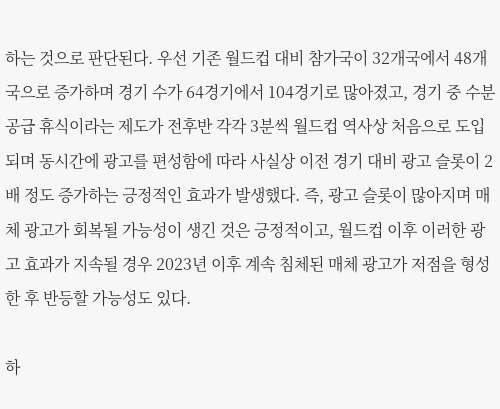하는 것으로 판단된다. 우선 기존 월드컵 대비 참가국이 32개국에서 48개국으로 증가하며 경기 수가 64경기에서 104경기로 많아졌고, 경기 중 수분 공급 휴식이라는 제도가 전후반 각각 3분씩 월드컵 역사상 처음으로 도입되며 동시간에 광고를 편성함에 따라 사실상 이전 경기 대비 광고 슬롯이 2배 정도 증가하는 긍정적인 효과가 발생했다. 즉, 광고 슬롯이 많아지며 매체 광고가 회복될 가능성이 생긴 것은 긍정적이고, 월드컵 이후 이러한 광고 효과가 지속될 경우 2023년 이후 계속 침체된 매체 광고가 저점을 형성한 후 반등할 가능성도 있다.

하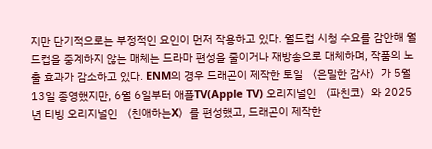지만 단기적으로는 부정적인 요인이 먼저 작용하고 있다. 월드컵 시청 수요를 감안해 월드컵을 중계하지 않는 매체는 드라마 편성을 줄이거나 재방송으로 대체하며, 작품의 노출 효과가 감소하고 있다. ENM의 경우 드래곤이 제작한 토일 〈은밀한 감사〉가 5월 13일 종영했지만, 6월 6일부터 애플TV(Apple TV) 오리지널인 〈파친코〉와 2025년 티빙 오리지널인 〈친애하는X〉를 편성했고, 드래곤이 제작한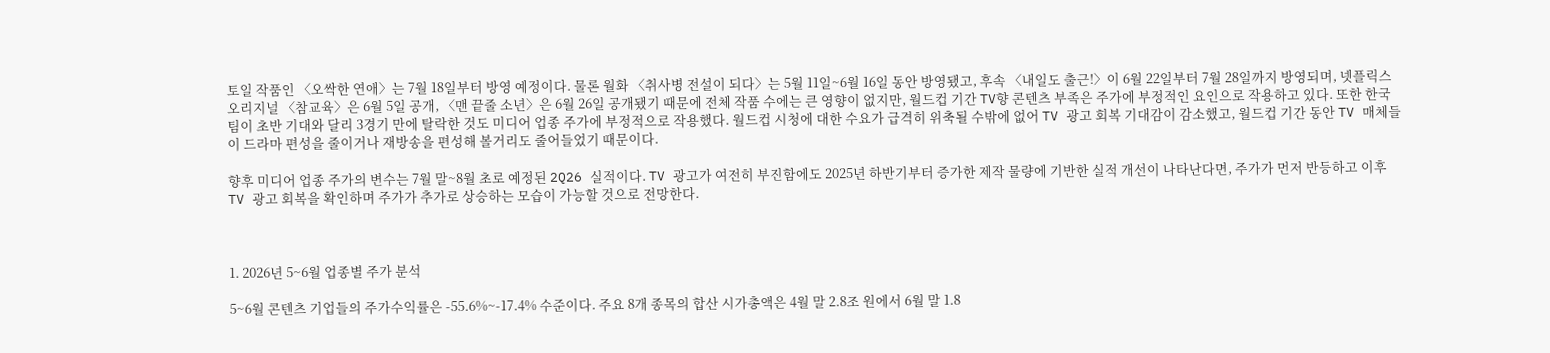토일 작품인 〈오싹한 연애〉는 7월 18일부터 방영 예정이다. 물론 월화 〈취사병 전설이 되다〉는 5월 11일~6월 16일 동안 방영됐고, 후속 〈내일도 출근!〉이 6월 22일부터 7월 28일까지 방영되며, 넷플릭스 오리지널 〈참교육〉은 6월 5일 공개, 〈맨 끝줄 소년〉은 6월 26일 공개됐기 때문에 전체 작품 수에는 큰 영향이 없지만, 월드컵 기간 TV향 콘텐츠 부족은 주가에 부정적인 요인으로 작용하고 있다. 또한 한국팀이 초반 기대와 달리 3경기 만에 탈락한 것도 미디어 업종 주가에 부정적으로 작용했다. 월드컵 시청에 대한 수요가 급격히 위축될 수밖에 없어 TV 광고 회복 기대감이 감소했고, 월드컵 기간 동안 TV 매체들이 드라마 편성을 줄이거나 재방송을 편성해 볼거리도 줄어들었기 때문이다.

향후 미디어 업종 주가의 변수는 7월 말~8월 초로 예정된 2Q26 실적이다. TV 광고가 여전히 부진함에도 2025년 하반기부터 증가한 제작 물량에 기반한 실적 개선이 나타난다면, 주가가 먼저 반등하고 이후 TV 광고 회복을 확인하며 주가가 추가로 상승하는 모습이 가능할 것으로 전망한다.



1. 2026년 5~6월 업종별 주가 분석

5~6월 콘텐츠 기업들의 주가수익률은 -55.6%~-17.4% 수준이다. 주요 8개 종목의 합산 시가총액은 4월 말 2.8조 원에서 6월 말 1.8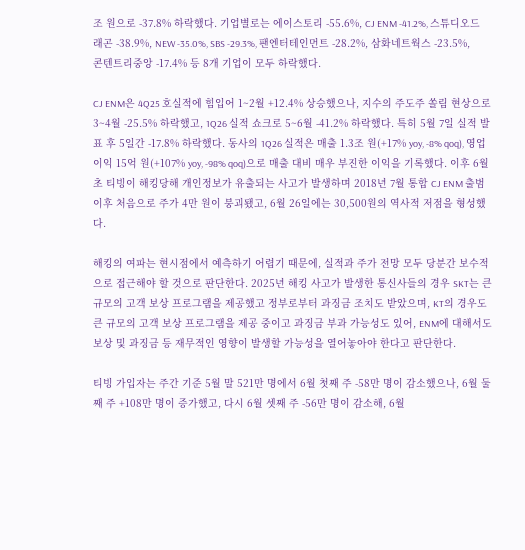조 원으로 -37.8% 하락했다. 기업별로는 에이스토리 -55.6%, CJ ENM -41.2%, 스튜디오드래곤 -38.9%, NEW -35.0%, SBS -29.3%, 팬엔터테인먼트 -28.2%, 삼화네트웍스 -23.5%, 콘텐트리중앙 -17.4% 등 8개 기업이 모두 하락했다.

CJ ENM은 4Q25 호실적에 힘입어 1~2월 +12.4% 상승했으나, 지수의 주도주 쏠림 현상으로 3~4월 -25.5% 하락했고, 1Q26 실적 쇼크로 5~6월 -41.2% 하락했다. 특히 5월 7일 실적 발표 후 5일간 -17.8% 하락했다. 동사의 1Q26 실적은 매출 1.3조 원(+17% yoy, -8% qoq), 영업이익 15억 원(+107% yoy, -98% qoq)으로 매출 대비 매우 부진한 이익을 기록했다. 이후 6월 초 티빙이 해킹당해 개인정보가 유출되는 사고가 발생하며 2018년 7월 통합 CJ ENM 출범 이후 처음으로 주가 4만 원이 붕괴됐고, 6월 26일에는 30,500원의 역사적 저점을 형성했다.

해킹의 여파는 현시점에서 예측하기 어렵기 때문에, 실적과 주가 전망 모두 당분간 보수적으로 접근해야 할 것으로 판단한다. 2025년 해킹 사고가 발생한 통신사들의 경우 SKT는 큰 규모의 고객 보상 프로그램을 제공했고 정부로부터 과징금 조치도 받았으며, KT의 경우도 큰 규모의 고객 보상 프로그램을 제공 중이고 과징금 부과 가능성도 있어, ENM에 대해서도 보상 및 과징금 등 재무적인 영향이 발생할 가능성을 열어놓아야 한다고 판단한다.

티빙 가입자는 주간 기준 5월 말 521만 명에서 6월 첫째 주 -58만 명이 감소했으나, 6월 둘째 주 +108만 명이 증가했고, 다시 6월 셋째 주 -56만 명이 감소해, 6월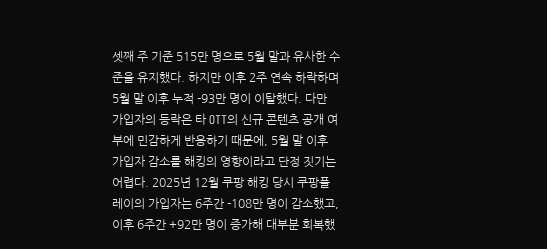셋째 주 기준 515만 명으로 5월 말과 유사한 수준을 유지했다. 하지만 이후 2주 연속 하락하며 5월 말 이후 누적 -93만 명이 이탈했다. 다만 가입자의 등락은 타 OTT의 신규 콘텐츠 공개 여부에 민감하게 반응하기 때문에, 5월 말 이후 가입자 감소를 해킹의 영향이라고 단정 짓기는 어렵다. 2025년 12월 쿠팡 해킹 당시 쿠팡플레이의 가입자는 6주간 -108만 명이 감소했고, 이후 6주간 +92만 명이 증가해 대부분 회복했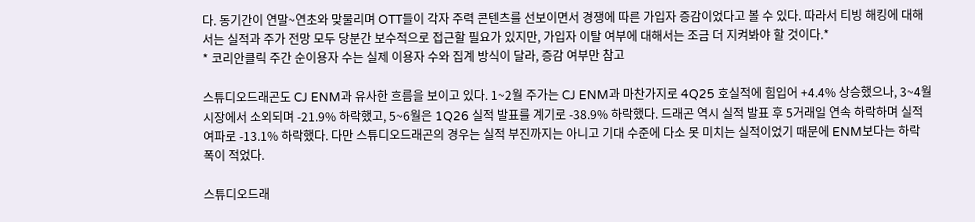다. 동기간이 연말~연초와 맞물리며 OTT들이 각자 주력 콘텐츠를 선보이면서 경쟁에 따른 가입자 증감이었다고 볼 수 있다. 따라서 티빙 해킹에 대해서는 실적과 주가 전망 모두 당분간 보수적으로 접근할 필요가 있지만, 가입자 이탈 여부에 대해서는 조금 더 지켜봐야 할 것이다.*
* 코리안클릭 주간 순이용자 수는 실제 이용자 수와 집계 방식이 달라, 증감 여부만 참고

스튜디오드래곤도 CJ ENM과 유사한 흐름을 보이고 있다. 1~2월 주가는 CJ ENM과 마찬가지로 4Q25 호실적에 힘입어 +4.4% 상승했으나, 3~4월 시장에서 소외되며 -21.9% 하락했고, 5~6월은 1Q26 실적 발표를 계기로 -38.9% 하락했다. 드래곤 역시 실적 발표 후 5거래일 연속 하락하며 실적 여파로 -13.1% 하락했다. 다만 스튜디오드래곤의 경우는 실적 부진까지는 아니고 기대 수준에 다소 못 미치는 실적이었기 때문에 ENM보다는 하락 폭이 적었다.

스튜디오드래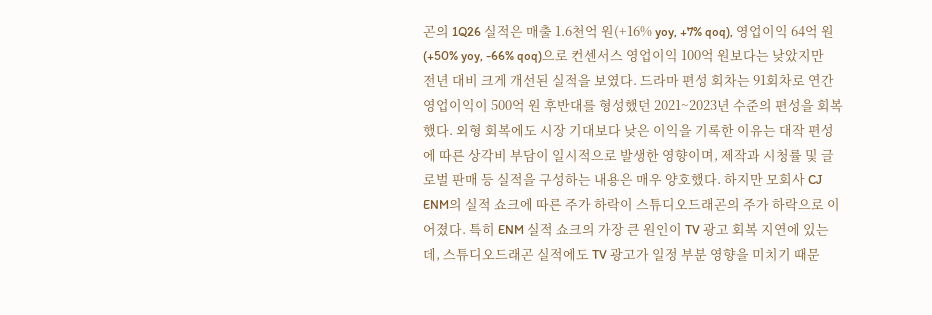곤의 1Q26 실적은 매출 1.6천억 원(+16% yoy, +7% qoq), 영업이익 64억 원(+50% yoy, -66% qoq)으로 컨센서스 영업이익 100억 원보다는 낮았지만 전년 대비 크게 개선된 실적을 보였다. 드라마 편성 회차는 91회차로 연간 영업이익이 500억 원 후반대를 형성했던 2021~2023년 수준의 편성을 회복했다. 외형 회복에도 시장 기대보다 낮은 이익을 기록한 이유는 대작 편성에 따른 상각비 부담이 일시적으로 발생한 영향이며, 제작과 시청률 및 글로벌 판매 등 실적을 구성하는 내용은 매우 양호했다. 하지만 모회사 CJ ENM의 실적 쇼크에 따른 주가 하락이 스튜디오드래곤의 주가 하락으로 이어졌다. 특히 ENM 실적 쇼크의 가장 큰 원인이 TV 광고 회복 지연에 있는데, 스튜디오드래곤 실적에도 TV 광고가 일정 부분 영향을 미치기 때문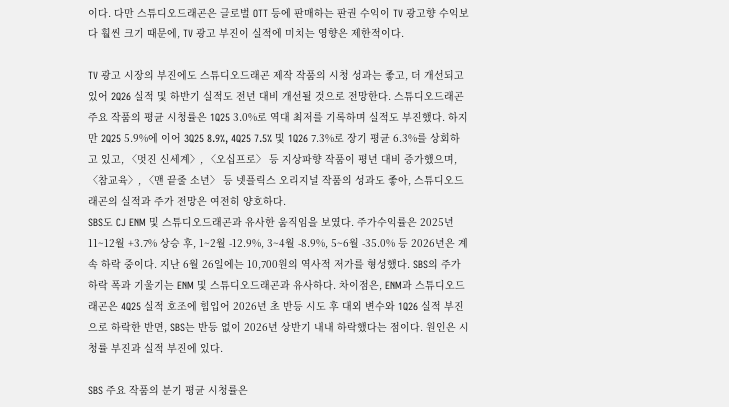이다. 다만 스튜디오드래곤은 글로벌 OTT 등에 판매하는 판권 수익이 TV 광고향 수익보다 훨씬 크기 때문에, TV 광고 부진이 실적에 미치는 영향은 제한적이다.

TV 광고 시장의 부진에도 스튜디오드래곤 제작 작품의 시청 성과는 좋고, 더 개선되고 있어 2Q26 실적 및 하반기 실적도 전년 대비 개선될 것으로 전망한다. 스튜디오드래곤 주요 작품의 평균 시청률은 1Q25 3.0%로 역대 최저를 기록하며 실적도 부진했다. 하지만 2Q25 5.9%에 이어 3Q25 8.9%, 4Q25 7.5% 및 1Q26 7.3%로 장기 평균 6.3%를 상회하고 있고, 〈멋진 신세계〉, 〈오십프로〉 등 지상파향 작품이 평년 대비 증가했으며, 〈참교육〉, 〈맨 끝줄 소년〉 등 넷플릭스 오리지널 작품의 성과도 좋아, 스튜디오드래곤의 실적과 주가 전망은 여전히 양호하다.
SBS도 CJ ENM 및 스튜디오드래곤과 유사한 움직임을 보였다. 주가수익률은 2025년 11~12월 +3.7% 상승 후, 1~2월 -12.9%, 3~4월 -8.9%, 5~6월 -35.0% 등 2026년은 계속 하락 중이다. 지난 6월 26일에는 10,700원의 역사적 저가를 형성했다. SBS의 주가 하락 폭과 기울기는 ENM 및 스튜디오드래곤과 유사하다. 차이점은, ENM과 스튜디오드래곤은 4Q25 실적 호조에 힘입어 2026년 초 반등 시도 후 대외 변수와 1Q26 실적 부진으로 하락한 반면, SBS는 반등 없이 2026년 상반기 내내 하락했다는 점이다. 원인은 시청률 부진과 실적 부진에 있다.

SBS 주요 작품의 분기 평균 시청률은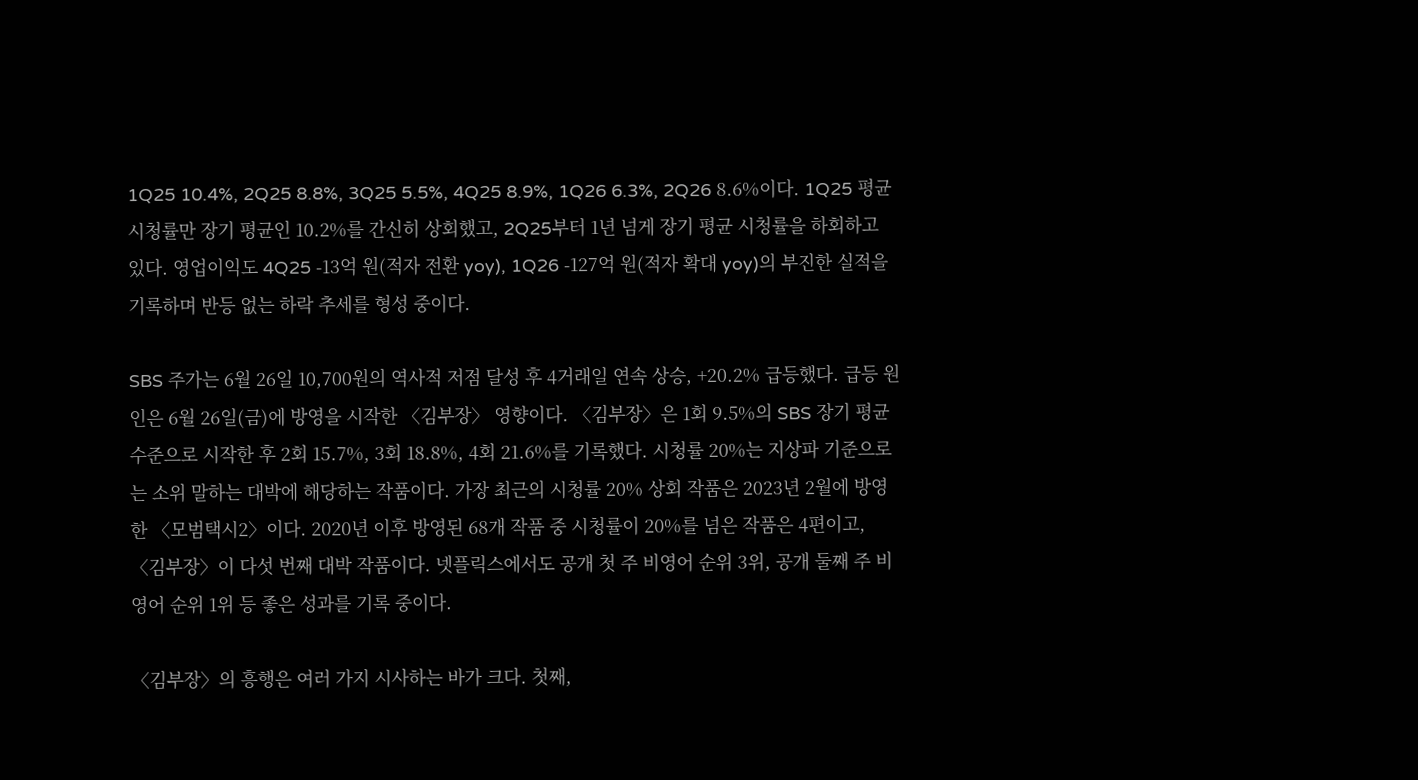1Q25 10.4%, 2Q25 8.8%, 3Q25 5.5%, 4Q25 8.9%, 1Q26 6.3%, 2Q26 8.6%이다. 1Q25 평균 시청률만 장기 평균인 10.2%를 간신히 상회했고, 2Q25부터 1년 넘게 장기 평균 시청률을 하회하고 있다. 영업이익도 4Q25 -13억 원(적자 전환 yoy), 1Q26 -127억 원(적자 확대 yoy)의 부진한 실적을 기록하며 반등 없는 하락 추세를 형성 중이다.

SBS 주가는 6월 26일 10,700원의 역사적 저점 달성 후 4거래일 연속 상승, +20.2% 급등했다. 급등 원인은 6월 26일(금)에 방영을 시작한 〈김부장〉 영향이다. 〈김부장〉은 1회 9.5%의 SBS 장기 평균 수준으로 시작한 후 2회 15.7%, 3회 18.8%, 4회 21.6%를 기록했다. 시청률 20%는 지상파 기준으로는 소위 말하는 대박에 해당하는 작품이다. 가장 최근의 시청률 20% 상회 작품은 2023년 2월에 방영한 〈모범택시2〉이다. 2020년 이후 방영된 68개 작품 중 시청률이 20%를 넘은 작품은 4편이고, 〈김부장〉이 다섯 번째 대박 작품이다. 넷플릭스에서도 공개 첫 주 비영어 순위 3위, 공개 둘째 주 비영어 순위 1위 등 좋은 성과를 기록 중이다.

〈김부장〉의 흥행은 여러 가지 시사하는 바가 크다. 첫째,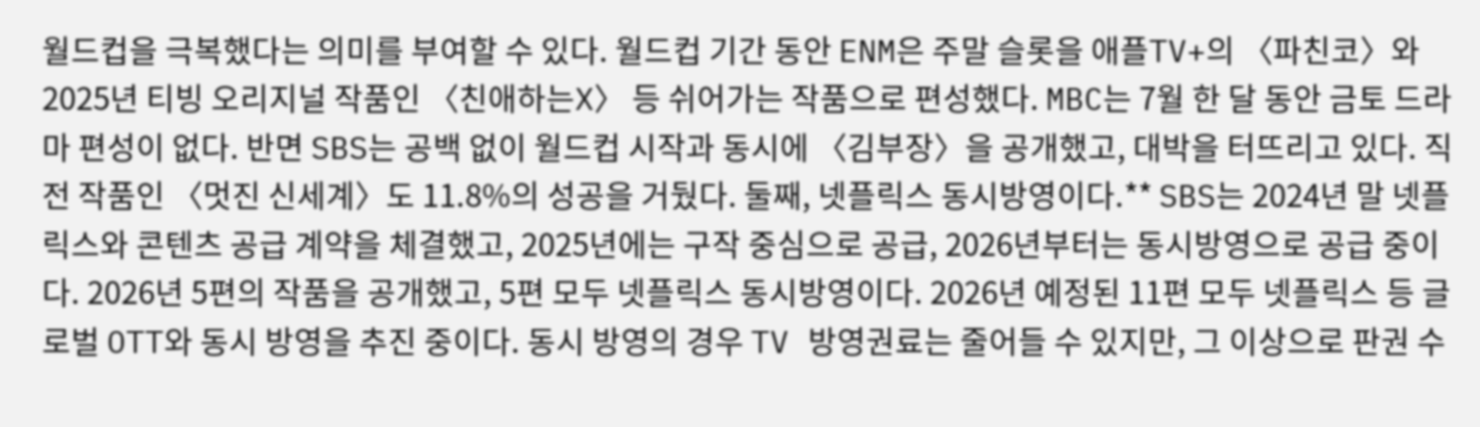월드컵을 극복했다는 의미를 부여할 수 있다. 월드컵 기간 동안 ENM은 주말 슬롯을 애플TV+의 〈파친코〉와 2025년 티빙 오리지널 작품인 〈친애하는X〉 등 쉬어가는 작품으로 편성했다. MBC는 7월 한 달 동안 금토 드라마 편성이 없다. 반면 SBS는 공백 없이 월드컵 시작과 동시에 〈김부장〉을 공개했고, 대박을 터뜨리고 있다. 직전 작품인 〈멋진 신세계〉도 11.8%의 성공을 거뒀다. 둘째, 넷플릭스 동시방영이다.** SBS는 2024년 말 넷플릭스와 콘텐츠 공급 계약을 체결했고, 2025년에는 구작 중심으로 공급, 2026년부터는 동시방영으로 공급 중이다. 2026년 5편의 작품을 공개했고, 5편 모두 넷플릭스 동시방영이다. 2026년 예정된 11편 모두 넷플릭스 등 글로벌 OTT와 동시 방영을 추진 중이다. 동시 방영의 경우 TV 방영권료는 줄어들 수 있지만, 그 이상으로 판권 수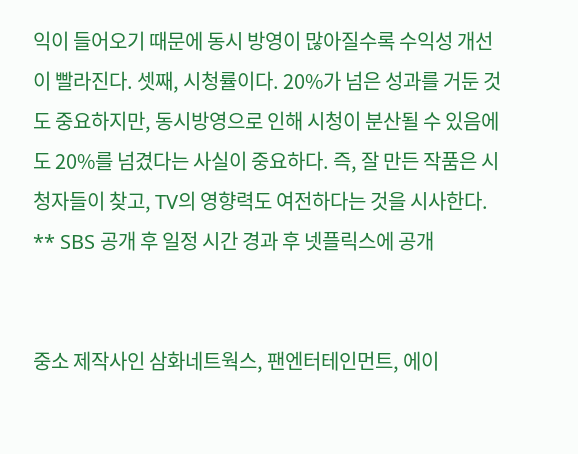익이 들어오기 때문에 동시 방영이 많아질수록 수익성 개선이 빨라진다. 셋째, 시청률이다. 20%가 넘은 성과를 거둔 것도 중요하지만, 동시방영으로 인해 시청이 분산될 수 있음에도 20%를 넘겼다는 사실이 중요하다. 즉, 잘 만든 작품은 시청자들이 찾고, TV의 영향력도 여전하다는 것을 시사한다.
** SBS 공개 후 일정 시간 경과 후 넷플릭스에 공개


중소 제작사인 삼화네트웍스, 팬엔터테인먼트, 에이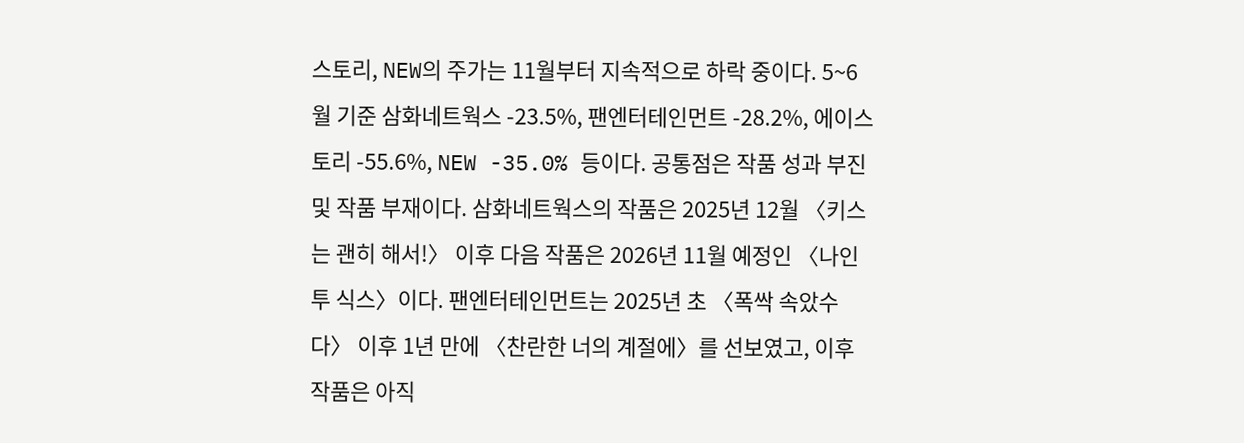스토리, NEW의 주가는 11월부터 지속적으로 하락 중이다. 5~6월 기준 삼화네트웍스 -23.5%, 팬엔터테인먼트 -28.2%, 에이스토리 -55.6%, NEW -35.0% 등이다. 공통점은 작품 성과 부진 및 작품 부재이다. 삼화네트웍스의 작품은 2025년 12월 〈키스는 괜히 해서!〉 이후 다음 작품은 2026년 11월 예정인 〈나인 투 식스〉이다. 팬엔터테인먼트는 2025년 초 〈폭싹 속았수다〉 이후 1년 만에 〈찬란한 너의 계절에〉를 선보였고, 이후 작품은 아직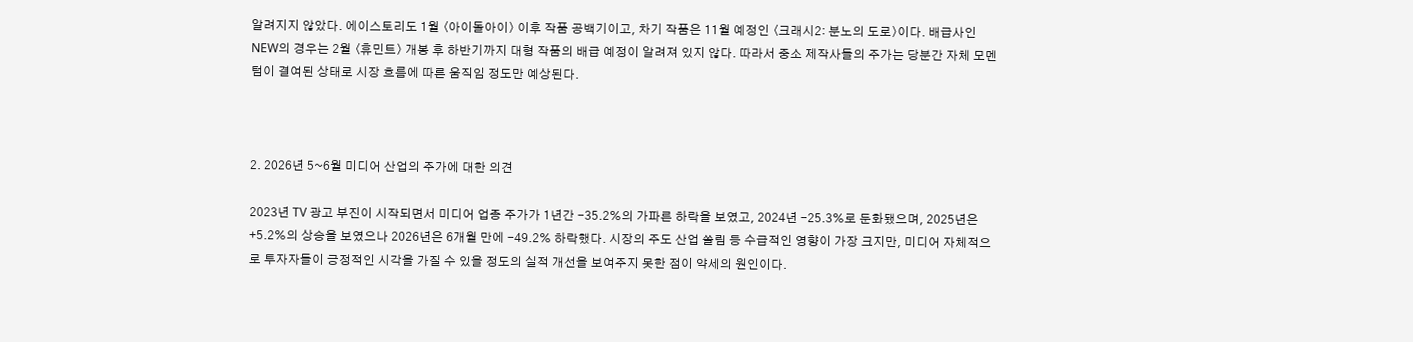알려지지 않았다. 에이스토리도 1월 〈아이돌아이〉 이후 작품 공백기이고, 차기 작품은 11월 예정인 〈크래시2: 분노의 도로〉이다. 배급사인 NEW의 경우는 2월 〈휴민트〉 개봉 후 하반기까지 대형 작품의 배급 예정이 알려져 있지 않다. 따라서 중소 제작사들의 주가는 당분간 자체 모멘텀이 결여된 상태로 시장 흐름에 따른 움직임 정도만 예상된다.



2. 2026년 5~6월 미디어 산업의 주가에 대한 의견

2023년 TV 광고 부진이 시작되면서 미디어 업종 주가가 1년간 -35.2%의 가파른 하락을 보였고, 2024년 -25.3%로 둔화됐으며, 2025년은 +5.2%의 상승을 보였으나 2026년은 6개월 만에 -49.2% 하락했다. 시장의 주도 산업 쏠림 등 수급적인 영향이 가장 크지만, 미디어 자체적으로 투자자들이 긍정적인 시각을 가질 수 있을 정도의 실적 개선을 보여주지 못한 점이 약세의 원인이다.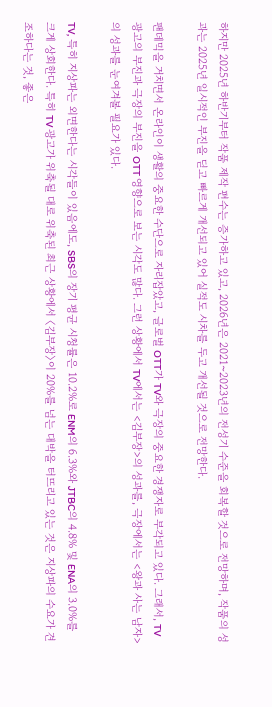하지만 2025년 하반기부터 작품 제작 편수는 증가하고 있고, 2026년은 2021~2023년의 전성기 수준을 회복할 것으로 전망하며, 작품의 성과는 2025년 일시적인 부진을 딛고 빠르게 개선되고 있어 실적도 시차를 두고 개선될 것으로 전망한다.

팬데믹을 거치면서 온라인이 생활의 중요한 수단으로 자리잡았고, 글로벌 OTT가 TV와 극장의 중요한 경쟁자로 부각되고 있다. 그래서, TV 광고의 부진과 극장의 부진을 OTT 영향으로 보는 시각도 많다. 그런 상황에서 TV에서는 <김부장>의 성과를, 극장에서는 <왕과 사는 남자>의 성과를 눈여겨볼 필요가 있다.

TV, 특히 지상파는 외면한다는 시각들이 있음에도, SBS의 장기 평균 시청률은 10.2%로 ENM의 6.3%와 JTBC의 4.8% 및 ENA의 3.0%를 크게 상회한다. 특히 TV 광고가 위축될 대로 위축된 최근 상황에서 〈김부장〉이 20%를 넘는 대박을 터뜨리고 있는 것은 지상파의 수요가 견조하다는 것, 좋은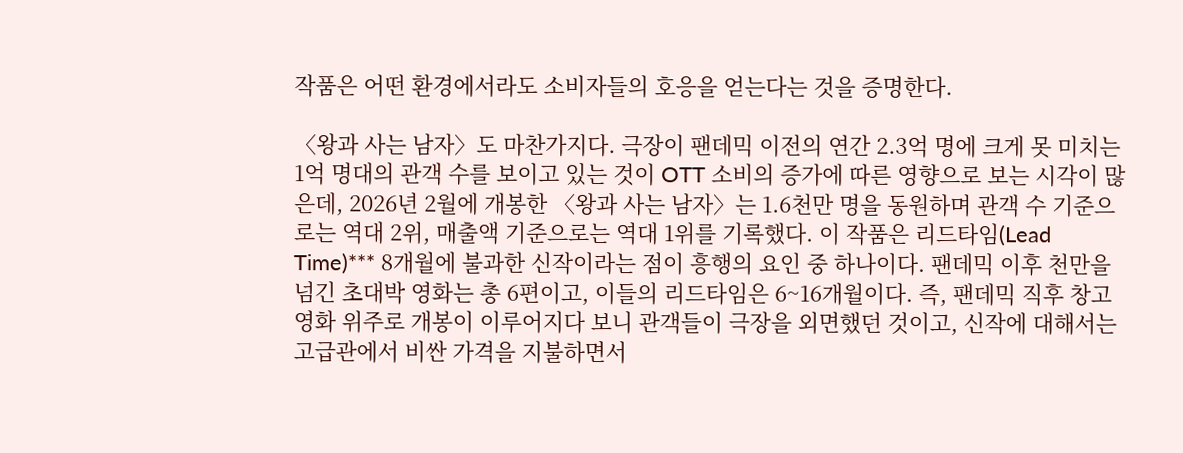작품은 어떤 환경에서라도 소비자들의 호응을 얻는다는 것을 증명한다.

〈왕과 사는 남자〉도 마찬가지다. 극장이 팬데믹 이전의 연간 2.3억 명에 크게 못 미치는 1억 명대의 관객 수를 보이고 있는 것이 OTT 소비의 증가에 따른 영향으로 보는 시각이 많은데, 2026년 2월에 개봉한 〈왕과 사는 남자〉는 1.6천만 명을 동원하며 관객 수 기준으로는 역대 2위, 매출액 기준으로는 역대 1위를 기록했다. 이 작품은 리드타임(Lead Time)*** 8개월에 불과한 신작이라는 점이 흥행의 요인 중 하나이다. 팬데믹 이후 천만을 넘긴 초대박 영화는 총 6편이고, 이들의 리드타임은 6~16개월이다. 즉, 팬데믹 직후 창고 영화 위주로 개봉이 이루어지다 보니 관객들이 극장을 외면했던 것이고, 신작에 대해서는 고급관에서 비싼 가격을 지불하면서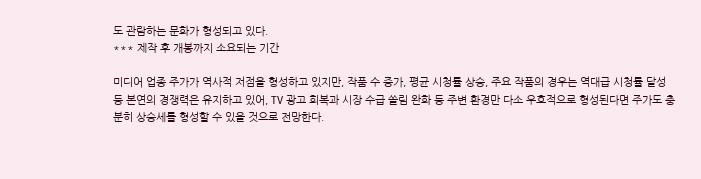도 관람하는 문화가 형성되고 있다.
*** 제작 후 개봉까지 소요되는 기간

미디어 업종 주가가 역사적 저점을 형성하고 있지만, 작품 수 증가, 평균 시청률 상승, 주요 작품의 경우는 역대급 시청률 달성 등 본연의 경쟁력은 유지하고 있어, TV 광고 회복과 시장 수급 쏠림 완화 등 주변 환경만 다소 우호적으로 형성된다면 주가도 충분히 상승세를 형성할 수 있을 것으로 전망한다.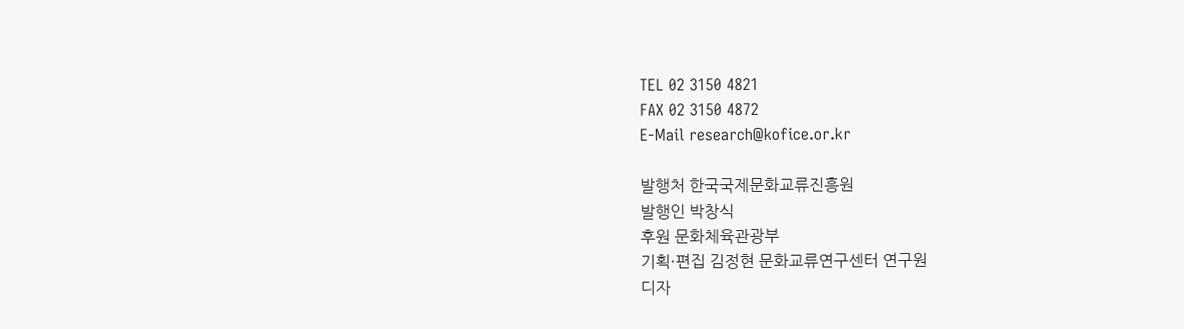TEL 02 3150 4821
FAX 02 3150 4872
E-Mail research@kofice.or.kr

발행처 한국국제문화교류진흥원
발행인 박창식
후원 문화체육관광부
기획·편집 김정현 문화교류연구센터 연구원
디자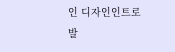인 디자인인트로
발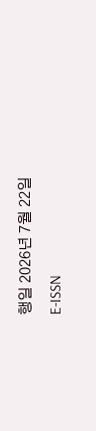행일 2026년 7월 22일
E-ISSN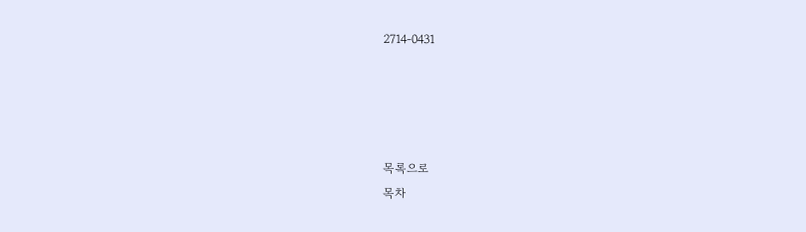2714-0431




목록으로
목차